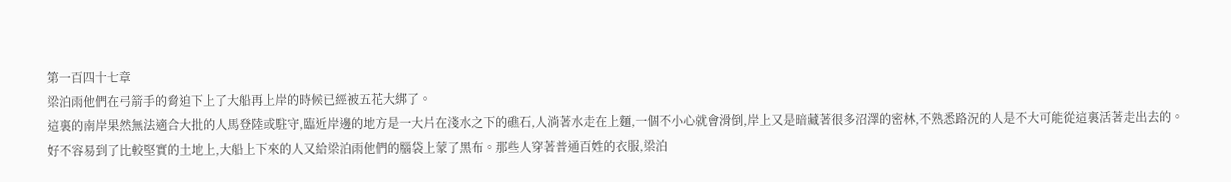第一百四十七章
梁泊雨他們在弓箭手的脅迫下上了大船再上岸的時候已經被五花大綁了。
這裏的南岸果然無法適合大批的人馬登陸或駐守,臨近岸邊的地方是一大片在淺水之下的礁石,人淌著水走在上麵,一個不小心就會滑倒,岸上又是暗藏著很多沼澤的密林,不熟悉路況的人是不大可能從這裏活著走出去的。
好不容易到了比較堅實的土地上,大船上下來的人又給梁泊雨他們的腦袋上蒙了黑布。那些人穿著普通百姓的衣服,梁泊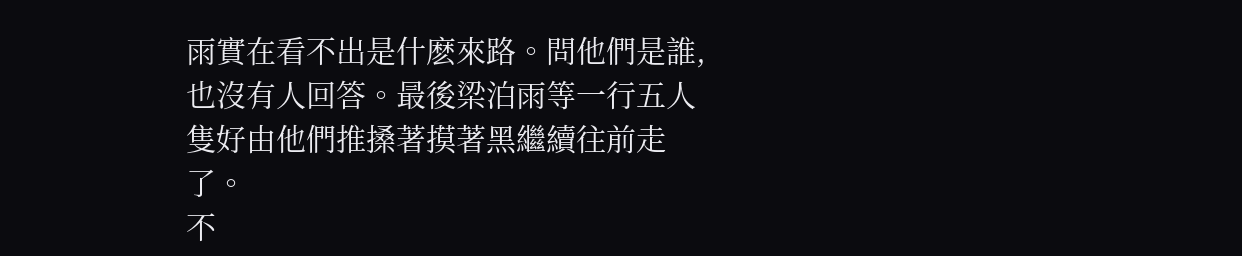雨實在看不出是什麽來路。問他們是誰,也沒有人回答。最後梁泊雨等一行五人隻好由他們推搡著摸著黑繼續往前走了。
不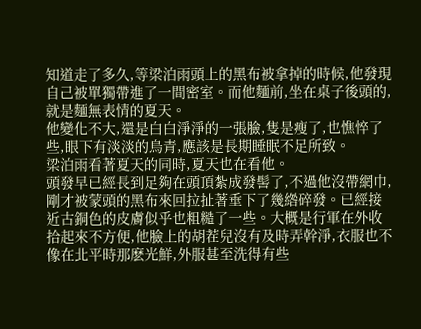知道走了多久,等梁泊雨頭上的黑布被拿掉的時候,他發現自己被單獨帶進了一間密室。而他麵前,坐在桌子後頭的,就是麵無表情的夏天。
他變化不大,還是白白淨淨的一張臉,隻是瘦了,也憔悴了些,眼下有淡淡的烏青,應該是長期睡眠不足所致。
梁泊雨看著夏天的同時,夏天也在看他。
頭發早已經長到足夠在頭頂紮成發髻了,不過他沒帶網巾,剛才被蒙頭的黑布來回拉扯著垂下了幾綹碎發。已經接近古銅色的皮膚似乎也粗糙了一些。大概是行軍在外收拾起來不方便,他臉上的胡茬兒沒有及時弄幹淨,衣服也不像在北平時那麽光鮮,外服甚至洗得有些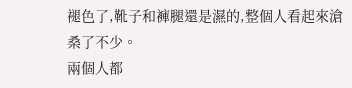褪色了,靴子和褲腿還是濕的,整個人看起來滄桑了不少。
兩個人都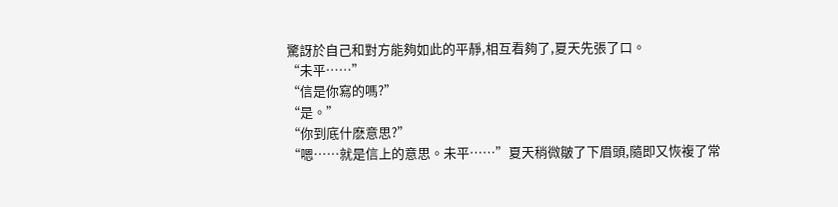驚訝於自己和對方能夠如此的平靜,相互看夠了,夏天先張了口。
“未平……”
“信是你寫的嗎?”
“是。”
“你到底什麽意思?”
“嗯……就是信上的意思。未平……”夏天稍微皺了下眉頭,隨即又恢複了常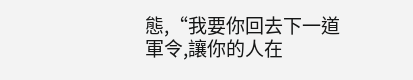態,“我要你回去下一道軍令,讓你的人在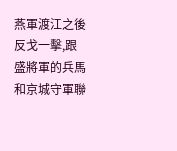燕軍渡江之後反戈一擊,跟盛將軍的兵馬和京城守軍聯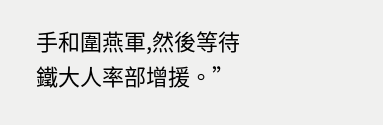手和圍燕軍,然後等待鐵大人率部增援。”